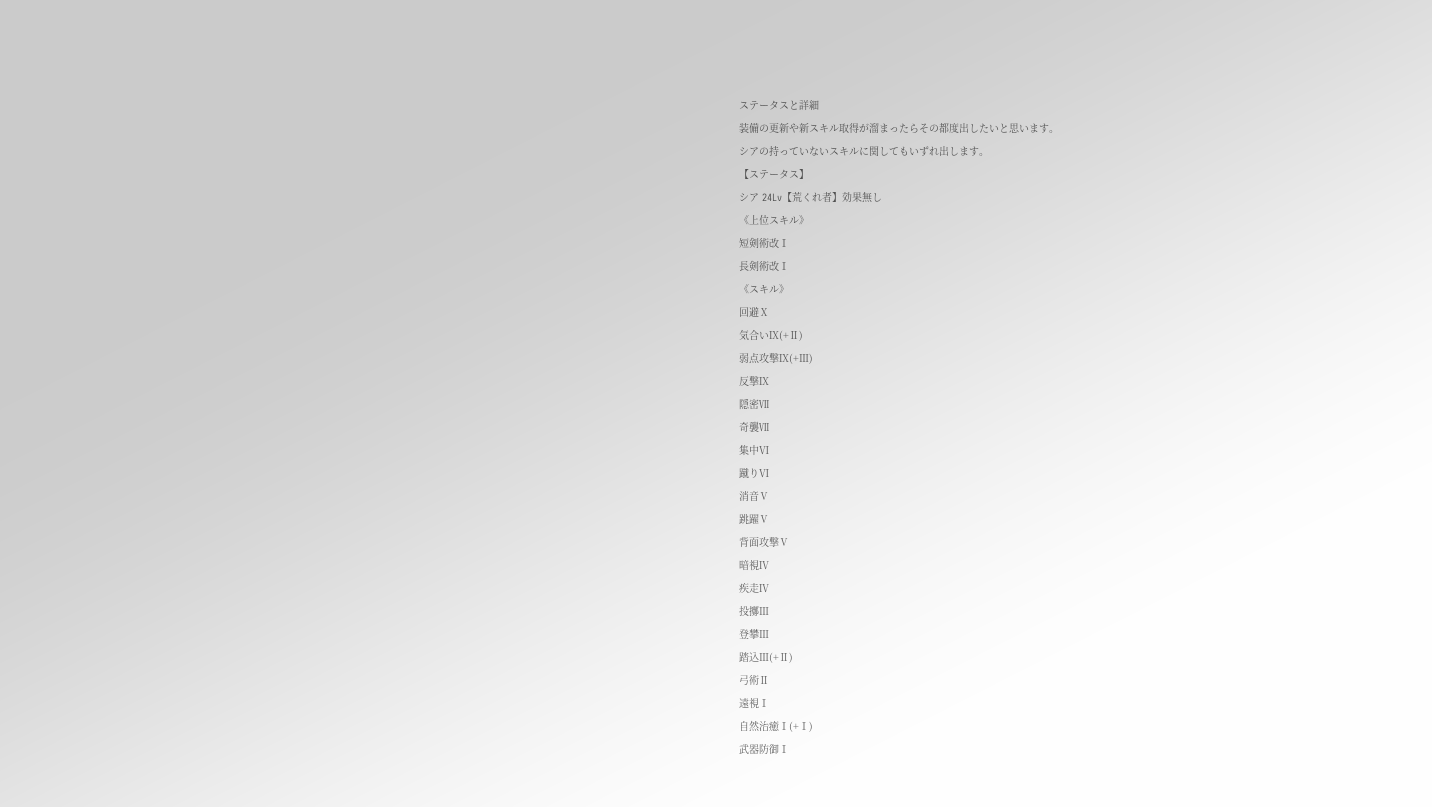ステータスと詳細
装備の更新や新スキル取得が溜まったらその都度出したいと思います。
シアの持っていないスキルに関してもいずれ出します。
【ステータス】
シア 24Lv【荒くれ者】効果無し
《上位スキル》
短剣術改Ⅰ
長剣術改Ⅰ
《スキル》
回避Ⅹ
気合いⅨ(+Ⅱ)
弱点攻撃Ⅸ(+Ⅲ)
反撃Ⅸ
隠密Ⅶ
奇襲Ⅶ
集中Ⅵ
蹴りⅥ
消音Ⅴ
跳躍Ⅴ
背面攻撃Ⅴ
暗視Ⅳ
疾走Ⅳ
投擲Ⅲ
登攀Ⅲ
踏込Ⅲ(+Ⅱ)
弓術Ⅱ
遠視Ⅰ
自然治癒Ⅰ(+Ⅰ)
武器防御Ⅰ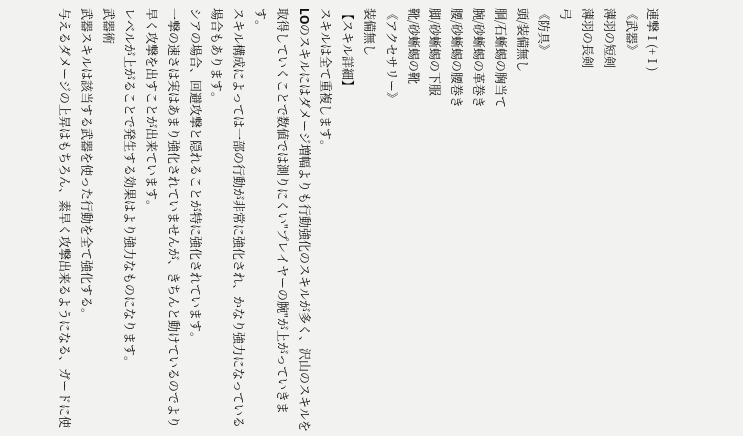連撃Ⅰ(+Ⅰ)
《武器》
薄羽の短剣
薄羽の長剣
弓
《防具》
頭/装備無し
胴/石蜥蜴の胸当て
腕/砂蜥蜴の革巻き
腰/砂蜥蜴の腰巻き
脚/砂蜥蜴の下服
靴/砂蜥蜴の靴
《アクセサリー》
装備無し
【スキル詳細】
スキルは全て重複します。
LOのスキルにはダメージ増幅よりも行動強化のスキルが多く、沢山のスキルを取得していくことで数値では測りにくい"プレイヤーの腕"が上がっていきます。
スキル構成によっては一部の行動が非常に強化され、かなり強力になっている場合もあります。
シアの場合、回避攻撃と隠れることが特に強化されています。
一撃の速さは実はあまり強化されていませんが、きちんと動けているのでより早く攻撃を出すことが出来ています。
レベルが上がることで発生する効果はより強力なものになります。
武器術
武器スキルは該当する武器を使った行動を全て強化する。
与えるダメージの上昇はもちろん、素早く攻撃出来るようになる、ガードに使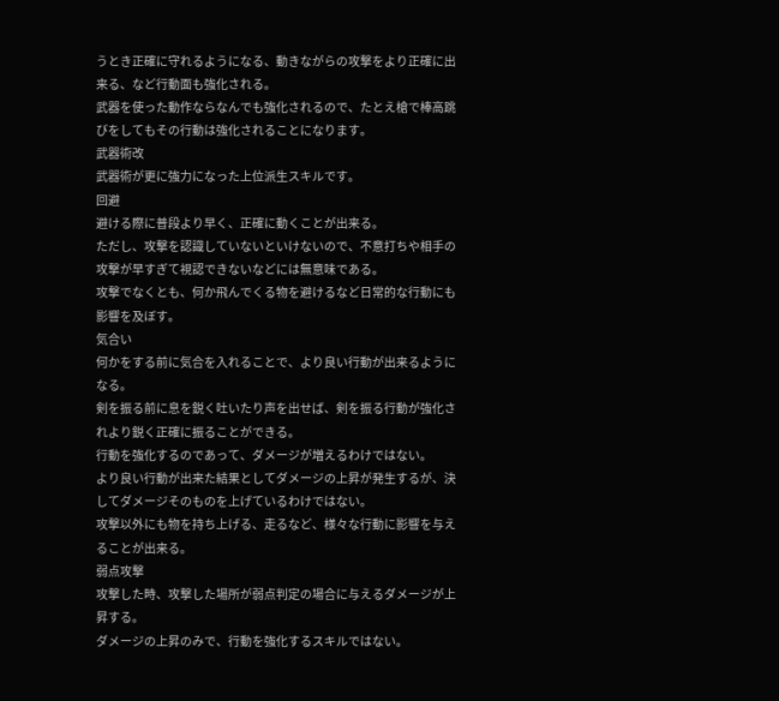うとき正確に守れるようになる、動きながらの攻撃をより正確に出来る、など行動面も強化される。
武器を使った動作ならなんでも強化されるので、たとえ槍で棒高跳びをしてもその行動は強化されることになります。
武器術改
武器術が更に強力になった上位派生スキルです。
回避
避ける際に普段より早く、正確に動くことが出来る。
ただし、攻撃を認識していないといけないので、不意打ちや相手の攻撃が早すぎて視認できないなどには無意味である。
攻撃でなくとも、何か飛んでくる物を避けるなど日常的な行動にも影響を及ぼす。
気合い
何かをする前に気合を入れることで、より良い行動が出来るようになる。
剣を振る前に息を鋭く吐いたり声を出せば、剣を振る行動が強化されより鋭く正確に振ることができる。
行動を強化するのであって、ダメージが増えるわけではない。
より良い行動が出来た結果としてダメージの上昇が発生するが、決してダメージそのものを上げているわけではない。
攻撃以外にも物を持ち上げる、走るなど、様々な行動に影響を与えることが出来る。
弱点攻撃
攻撃した時、攻撃した場所が弱点判定の場合に与えるダメージが上昇する。
ダメージの上昇のみで、行動を強化するスキルではない。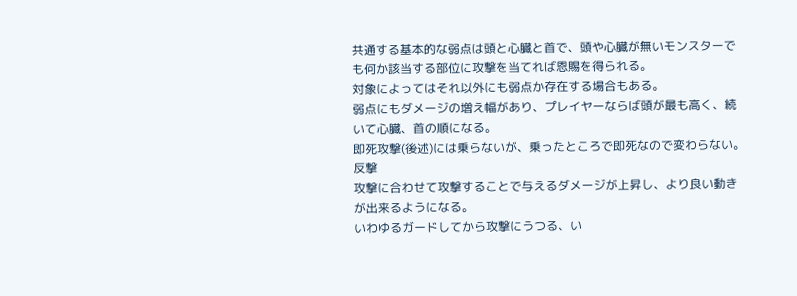共通する基本的な弱点は頭と心臓と首で、頭や心臓が無いモンスターでも何か該当する部位に攻撃を当てれば恩賜を得られる。
対象によってはそれ以外にも弱点か存在する場合もある。
弱点にもダメージの増え幅があり、プレイヤーならば頭が最も高く、続いて心臓、首の順になる。
即死攻撃(後述)には乗らないが、乗ったところで即死なので変わらない。
反撃
攻撃に合わせて攻撃することで与えるダメージが上昇し、より良い動きが出来るようになる。
いわゆるガードしてから攻撃にうつる、い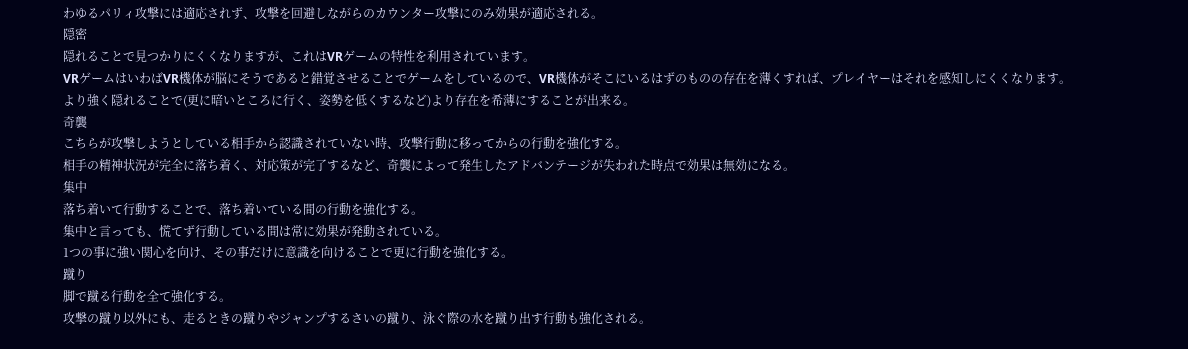わゆるパリィ攻撃には適応されず、攻撃を回避しながらのカウンター攻撃にのみ効果が適応される。
隠密
隠れることで見つかりにくくなりますが、これはVRゲームの特性を利用されています。
VRゲームはいわばVR機体が脳にそうであると錯覚させることでゲームをしているので、VR機体がそこにいるはずのものの存在を薄くすれば、プレイヤーはそれを感知しにくくなります。
より強く隠れることで(更に暗いところに行く、姿勢を低くするなど)より存在を希薄にすることが出来る。
奇襲
こちらが攻撃しようとしている相手から認識されていない時、攻撃行動に移ってからの行動を強化する。
相手の精神状況が完全に落ち着く、対応策が完了するなど、奇襲によって発生したアドバンテージが失われた時点で効果は無効になる。
集中
落ち着いて行動することで、落ち着いている間の行動を強化する。
集中と言っても、慌てず行動している間は常に効果が発動されている。
1つの事に強い関心を向け、その事だけに意識を向けることで更に行動を強化する。
蹴り
脚で蹴る行動を全て強化する。
攻撃の蹴り以外にも、走るときの蹴りやジャンプするさいの蹴り、泳ぐ際の水を蹴り出す行動も強化される。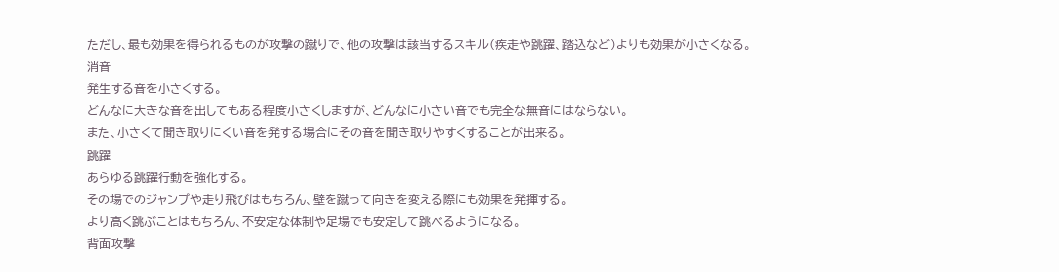ただし、最も効果を得られるものが攻撃の蹴りで、他の攻撃は該当するスキル(疾走や跳躍、踏込など)よりも効果が小さくなる。
消音
発生する音を小さくする。
どんなに大きな音を出してもある程度小さくしますが、どんなに小さい音でも完全な無音にはならない。
また、小さくて聞き取りにくい音を発する場合にその音を聞き取りやすくすることが出来る。
跳躍
あらゆる跳躍行動を強化する。
その場でのジャンプや走り飛びはもちろん、壁を蹴って向きを変える際にも効果を発揮する。
より高く跳ぶことはもちろん、不安定な体制や足場でも安定して跳べるようになる。
背面攻撃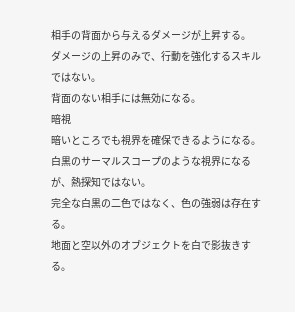相手の背面から与えるダメージが上昇する。
ダメージの上昇のみで、行動を強化するスキルではない。
背面のない相手には無効になる。
暗視
暗いところでも視界を確保できるようになる。
白黒のサーマルスコープのような視界になるが、熱探知ではない。
完全な白黒の二色ではなく、色の強弱は存在する。
地面と空以外のオブジェクトを白で影抜きする。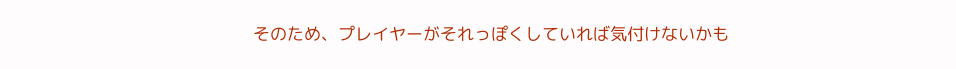そのため、プレイヤーがそれっぽくしていれば気付けないかも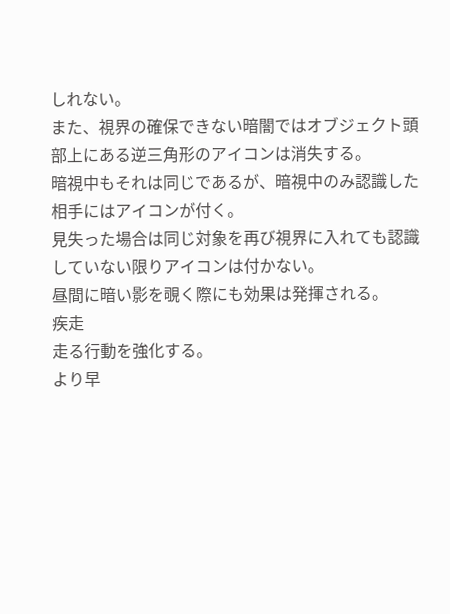しれない。
また、視界の確保できない暗闇ではオブジェクト頭部上にある逆三角形のアイコンは消失する。
暗視中もそれは同じであるが、暗視中のみ認識した相手にはアイコンが付く。
見失った場合は同じ対象を再び視界に入れても認識していない限りアイコンは付かない。
昼間に暗い影を覗く際にも効果は発揮される。
疾走
走る行動を強化する。
より早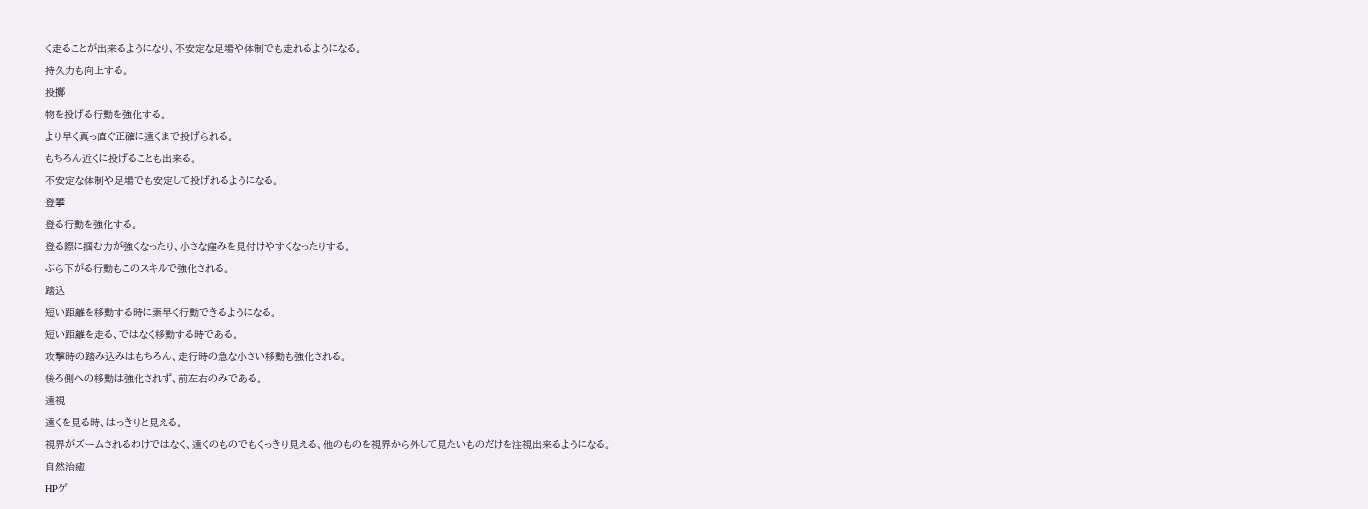く走ることが出来るようになり、不安定な足場や体制でも走れるようになる。
持久力も向上する。
投擲
物を投げる行動を強化する。
より早く真っ直ぐ正確に遠くまで投げられる。
もちろん近くに投げることも出来る。
不安定な体制や足場でも安定して投げれるようになる。
登攀
登る行動を強化する。
登る際に掴む力が強くなったり、小さな窪みを見付けやすくなったりする。
ぶら下がる行動もこのスキルで強化される。
踏込
短い距離を移動する時に素早く行動できるようになる。
短い距離を走る、ではなく移動する時である。
攻撃時の踏み込みはもちろん、走行時の急な小さい移動も強化される。
後ろ側への移動は強化されず、前左右のみである。
遠視
遠くを見る時、はっきりと見える。
視界がズームされるわけではなく、遠くのものでもくっきり見える、他のものを視界から外して見たいものだけを注視出来るようになる。
自然治癒
HPゲ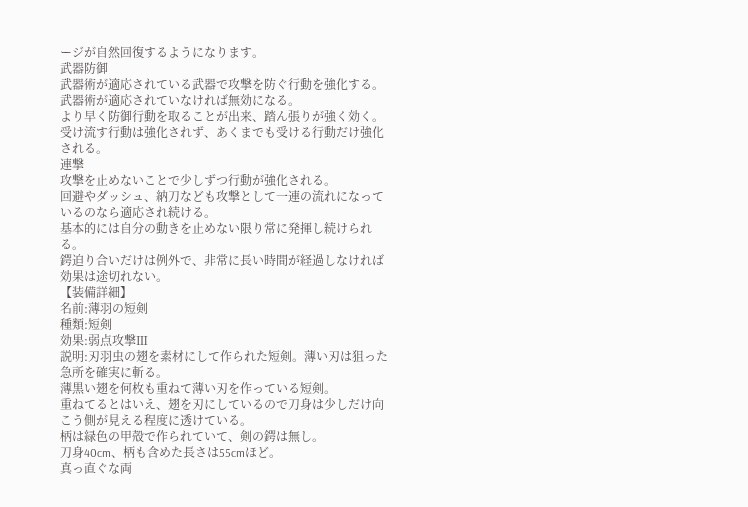ージが自然回復するようになります。
武器防御
武器術が適応されている武器で攻撃を防ぐ行動を強化する。
武器術が適応されていなければ無効になる。
より早く防御行動を取ることが出来、踏ん張りが強く効く。
受け流す行動は強化されず、あくまでも受ける行動だけ強化される。
連撃
攻撃を止めないことで少しずつ行動が強化される。
回避やダッシュ、納刀なども攻撃として一連の流れになっているのなら適応され続ける。
基本的には自分の動きを止めない限り常に発揮し続けられる。
鍔迫り合いだけは例外で、非常に長い時間が経過しなければ効果は途切れない。
【装備詳細】
名前:薄羽の短剣
種類:短剣
効果:弱点攻撃Ⅲ
説明:刃羽虫の翅を素材にして作られた短剣。薄い刃は狙った急所を確実に斬る。
薄黒い翅を何枚も重ねて薄い刃を作っている短剣。
重ねてるとはいえ、翅を刃にしているので刀身は少しだけ向こう側が見える程度に透けている。
柄は緑色の甲殻で作られていて、剣の鍔は無し。
刀身40cm、柄も含めた長さは55cmほど。
真っ直ぐな両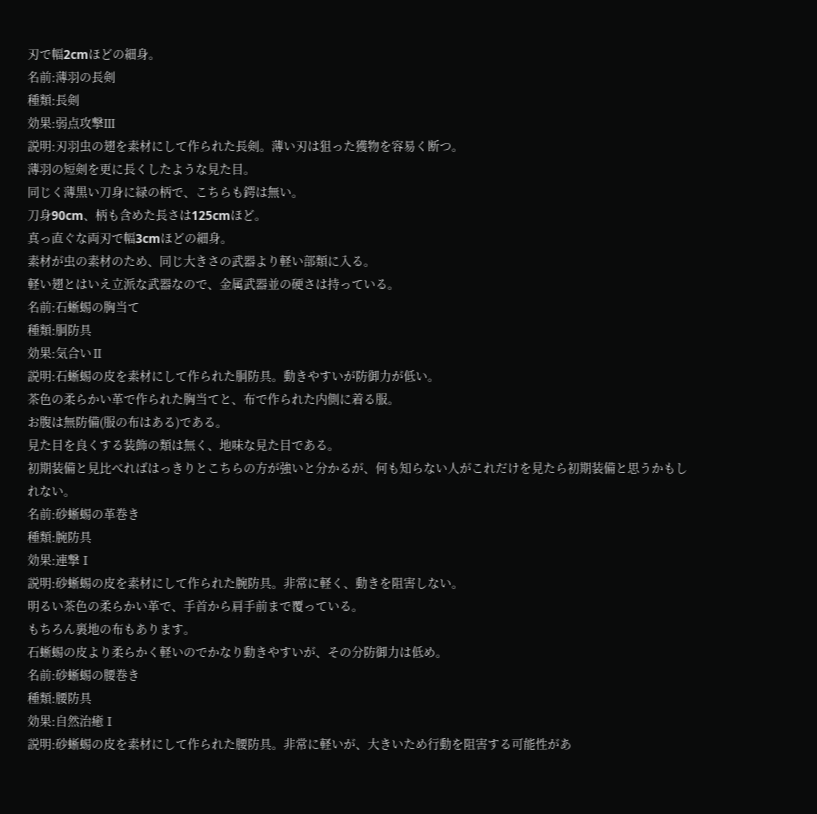刃で幅2cmほどの細身。
名前:薄羽の長剣
種類:長剣
効果:弱点攻撃Ⅲ
説明:刃羽虫の翅を素材にして作られた長剣。薄い刃は狙った獲物を容易く断つ。
薄羽の短剣を更に長くしたような見た目。
同じく薄黒い刀身に緑の柄で、こちらも鍔は無い。
刀身90cm、柄も含めた長さは125cmほど。
真っ直ぐな両刃で幅3cmほどの細身。
素材が虫の素材のため、同じ大きさの武器より軽い部類に入る。
軽い翅とはいえ立派な武器なので、金属武器並の硬さは持っている。
名前:石蜥蜴の胸当て
種類:胴防具
効果:気合いⅡ
説明:石蜥蜴の皮を素材にして作られた胴防具。動きやすいが防御力が低い。
茶色の柔らかい革で作られた胸当てと、布で作られた内側に着る服。
お腹は無防備(服の布はある)である。
見た目を良くする装飾の類は無く、地味な見た目である。
初期装備と見比べればはっきりとこちらの方が強いと分かるが、何も知らない人がこれだけを見たら初期装備と思うかもしれない。
名前:砂蜥蜴の革巻き
種類:腕防具
効果:連撃Ⅰ
説明:砂蜥蜴の皮を素材にして作られた腕防具。非常に軽く、動きを阻害しない。
明るい茶色の柔らかい革で、手首から肩手前まで覆っている。
もちろん裏地の布もあります。
石蜥蜴の皮より柔らかく軽いのでかなり動きやすいが、その分防御力は低め。
名前:砂蜥蜴の腰巻き
種類:腰防具
効果:自然治癒Ⅰ
説明:砂蜥蜴の皮を素材にして作られた腰防具。非常に軽いが、大きいため行動を阻害する可能性があ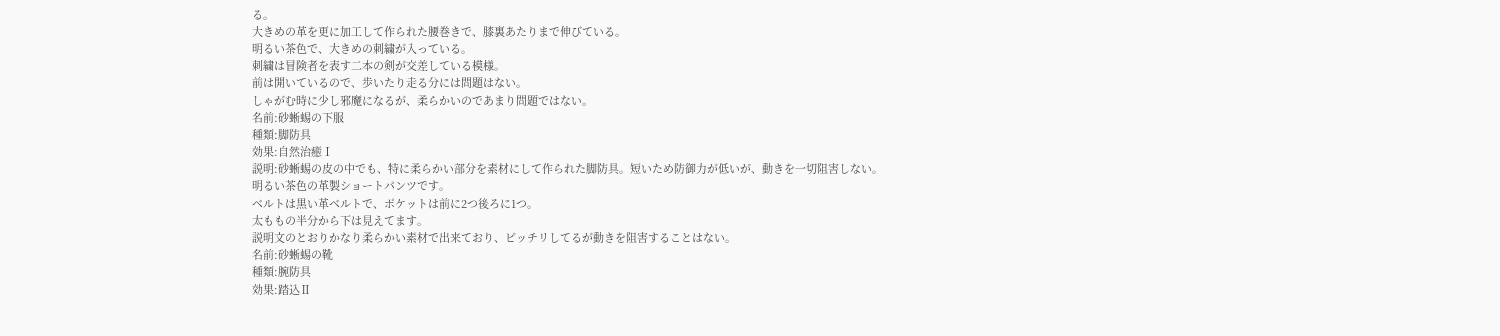る。
大きめの革を更に加工して作られた腰巻きで、膝裏あたりまで伸びている。
明るい茶色で、大きめの刺繍が入っている。
刺繍は冒険者を表す二本の剣が交差している模様。
前は開いているので、歩いたり走る分には問題はない。
しゃがむ時に少し邪魔になるが、柔らかいのであまり問題ではない。
名前:砂蜥蜴の下服
種類:脚防具
効果:自然治癒Ⅰ
説明:砂蜥蜴の皮の中でも、特に柔らかい部分を素材にして作られた脚防具。短いため防御力が低いが、動きを一切阻害しない。
明るい茶色の革製ショートパンツです。
ベルトは黒い革ベルトで、ポケットは前に2つ後ろに1つ。
太ももの半分から下は見えてます。
説明文のとおりかなり柔らかい素材で出来ており、ピッチリしてるが動きを阻害することはない。
名前:砂蜥蜴の靴
種類:腕防具
効果:踏込Ⅱ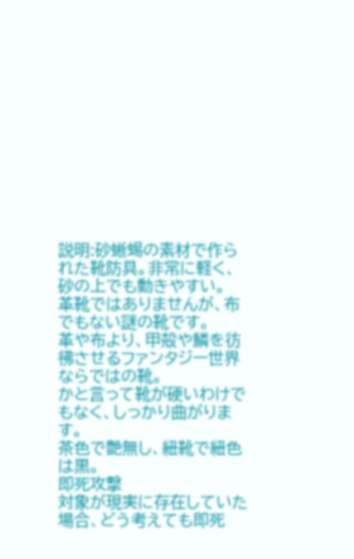説明:砂蜥蜴の素材で作られた靴防具。非常に軽く、砂の上でも動きやすい。
革靴ではありませんが、布でもない謎の靴です。
革や布より、甲殻や鱗を彷彿させるファンタジー世界ならではの靴。
かと言って靴が硬いわけでもなく、しっかり曲がります。
茶色で艶無し、紐靴で紐色は黒。
即死攻撃
対象が現実に存在していた場合、どう考えても即死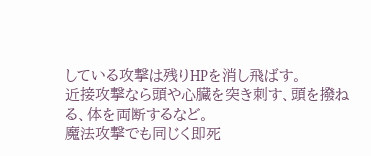している攻撃は残りHPを消し飛ばす。
近接攻撃なら頭や心臓を突き刺す、頭を撥ねる、体を両断するなど。
魔法攻撃でも同じく即死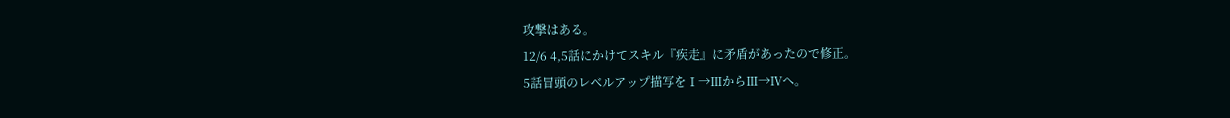攻撃はある。
12/6 4,5話にかけてスキル『疾走』に矛盾があったので修正。
5話冒頭のレベルアップ描写をⅠ→ⅢからⅢ→Ⅳへ。